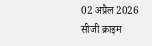02 अप्रैल 2026
सीजी क्राइम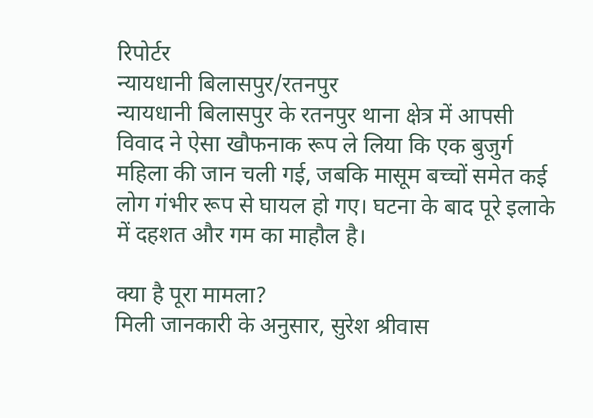रिपोर्टर
न्यायधानी बिलासपुर/रतनपुर
न्यायधानी बिलासपुर के रतनपुर थाना क्षेत्र में आपसी विवाद ने ऐसा खौफनाक रूप ले लिया कि एक बुजुर्ग महिला की जान चली गई, जबकि मासूम बच्चों समेत कई लोग गंभीर रूप से घायल हो गए। घटना के बाद पूरे इलाके में दहशत और गम का माहौल है।

क्या है पूरा मामला?
मिली जानकारी के अनुसार, सुरेश श्रीवास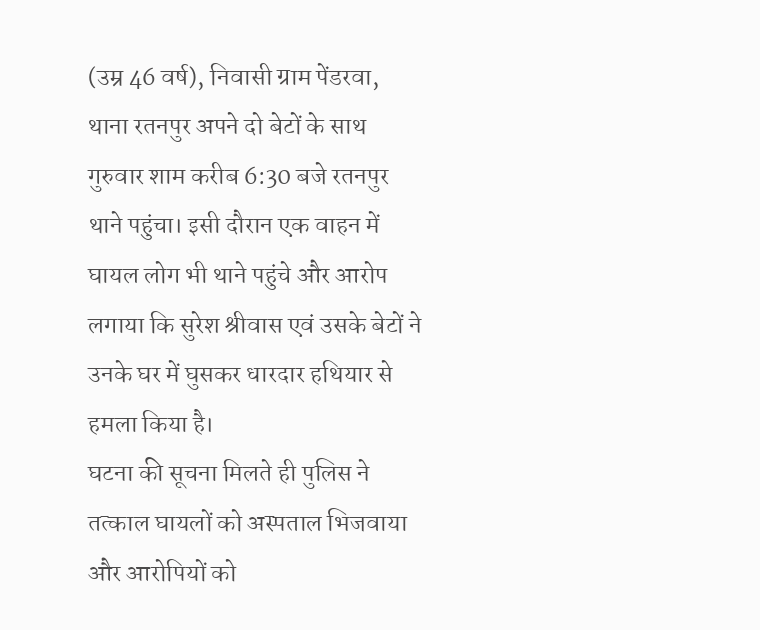(उम्र 46 वर्ष), निवासी ग्राम पेंडरवा, थाना रतनपुर अपने दो बेटों के साथ गुरुवार शाम करीब 6:30 बजे रतनपुर थाने पहुंचा। इसी दौरान एक वाहन में घायल लोग भी थाने पहुंचे और आरोप लगाया कि सुरेश श्रीवास एवं उसके बेटों ने उनके घर में घुसकर धारदार हथियार से हमला किया है।
घटना की सूचना मिलते ही पुलिस ने तत्काल घायलों को अस्पताल भिजवाया और आरोपियों को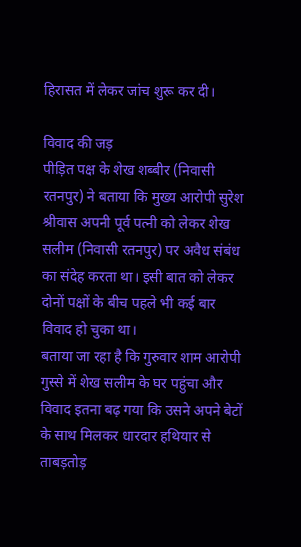हिरासत में लेकर जांच शुरू कर दी।

विवाद की जड़
पीड़ित पक्ष के शेख शब्बीर (निवासी रतनपुर) ने बताया कि मुख्य आरोपी सुरेश श्रीवास अपनी पूर्व पत्नी को लेकर शेख सलीम (निवासी रतनपुर) पर अवैध संबंध का संदेह करता था। इसी बात को लेकर दोनों पक्षों के बीच पहले भी कई बार विवाद हो चुका था।
बताया जा रहा है कि गुरुवार शाम आरोपी गुस्से में शेख सलीम के घर पहुंचा और विवाद इतना बढ़ गया कि उसने अपने बेटों के साथ मिलकर धारदार हथियार से ताबड़तोड़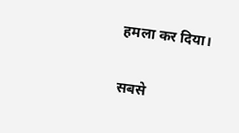हमला कर दिया।

सबसे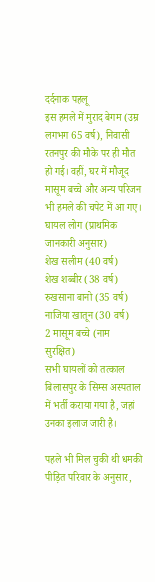दर्दनाक पहलू
इस हमले में मुराद बेगम (उम्र लगभग 65 वर्ष), निवासी रतनपुर की मौके पर ही मौत हो गई। वहीं, घर में मौजूद मासूम बच्चे और अन्य परिजन भी हमले की चपेट में आ गए।
घायल लोग (प्राथमिक जानकारी अनुसार)
शेख सलीम (40 वर्ष)
शेख शब्बीर (38 वर्ष)
रुखसाना बानो (35 वर्ष)
नाजिया खातून (30 वर्ष)
2 मासूम बच्चे (नाम सुरक्षित)
सभी घायलों को तत्काल बिलासपुर के सिम्स अस्पताल में भर्ती कराया गया है, जहां उनका इलाज जारी है।

पहले भी मिल चुकी थी धमकी
पीड़ित परिवार के अनुसार,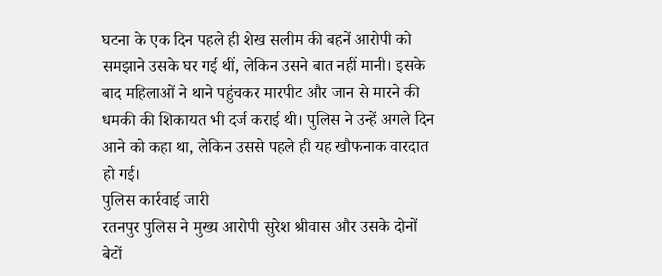घटना के एक दिन पहले ही शेख सलीम की बहनें आरोपी को समझाने उसके घर गई थीं, लेकिन उसने बात नहीं मानी। इसके बाद महिलाओं ने थाने पहुंचकर मारपीट और जान से मारने की धमकी की शिकायत भी दर्ज कराई थी। पुलिस ने उन्हें अगले दिन आने को कहा था, लेकिन उससे पहले ही यह खौफनाक वारदात हो गई।
पुलिस कार्रवाई जारी
रतनपुर पुलिस ने मुख्य आरोपी सुरेश श्रीवास और उसके दोनों बेटों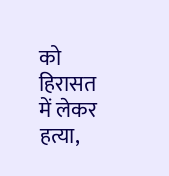को हिरासत में लेकर हत्या,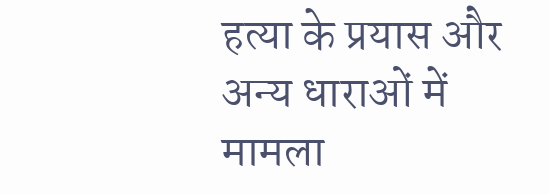हत्या के प्रयास और अन्य धाराओं में मामला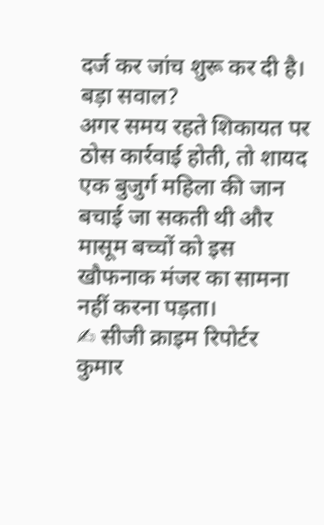दर्ज कर जांच शुरू कर दी है।
बड़ा सवाल?
अगर समय रहते शिकायत पर ठोस कार्रवाई होती, तो शायद एक बुजुर्ग महिला की जान बचाई जा सकती थी और मासूम बच्चों को इस खौफनाक मंजर का सामना नहीं करना पड़ता।
✍ सीजी क्राइम रिपोर्टर
कुमार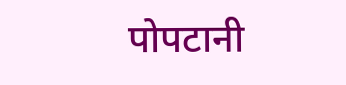पोपटानी